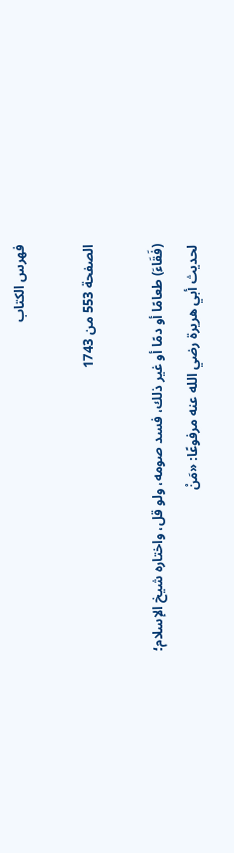فهرس الكتاب

الصفحة 553 من 1743

(فَقَاءَ) طعامًا أو دمًا أو غير ذلك، فسد صومه، ولو قل، واختاره شيخ الإسلام؛ لحديث أبي هريرة رضي الله عنه مرفوعًا: «مَنْ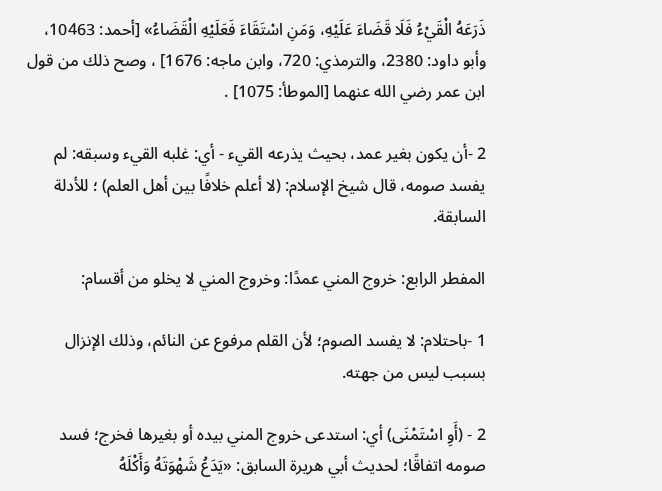ذَرَعَهُ الْقَيْءُ فَلَا قَضَاءَ عَلَيْهِ، وَمَنِ اسْتَقَاءَ فَعَلَيْهِ الْقَضَاءُ» [أحمد: 10463، وأبو داود: 2380، والترمذي: 720، وابن ماجه: 1676] ، وصح ذلك من قول ابن عمر رضي الله عنهما [الموطأ: 1075] .

2 -أن يكون بغير عمد، بحيث يذرعه القيء - أي: غلبه القيء وسبقه: لم يفسد صومه، قال شيخ الإسلام: (لا أعلم خلافًا بين أهل العلم) ؛ للأدلة السابقة.

المفطر الرابع: خروج المني عمدًا: وخروج المني لا يخلو من أقسام:

1 -باحتلام: لا يفسد الصوم؛ لأن القلم مرفوع عن النائم، وذلك الإنزال بسبب ليس من جهته.

2 - (أَوِ اسْتَمْنَى) أي: استدعى خروج المني بيده أو بغيرها فخرج؛ فسد صومه اتفاقًا؛ لحديث أبي هريرة السابق: «يَدَعُ شَهْوَتَهُ وَأَكْلَهُ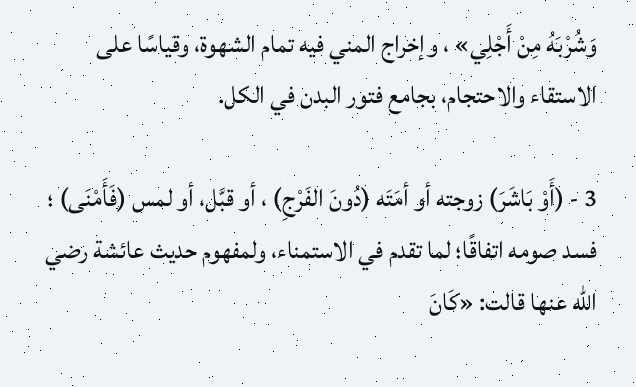وَشُرْبَهُ مِنْ أَجْلِي» ، وإخراج المني فيه تمام الشهوة، وقياسًا على الاستقاء والاحتجام، بجامع فتور البدن في الكل.

3 - (أَوْ بَاشَرَ) زوجته أو أمَتَه (دُونَ الفَرْجِ) ، أو قبَّل، أو لمس (فَأَمْنَى) ؛ فسد صومه اتفاقًا؛ لما تقدم في الاستمناء، ولمفهوم حديث عائشة رضي الله عنها قالت: «كَانَ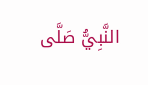النَّبِيُّ صَلَّى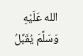الله عَلَيْهِ وَسَلَّمَ يُقَبِّلُ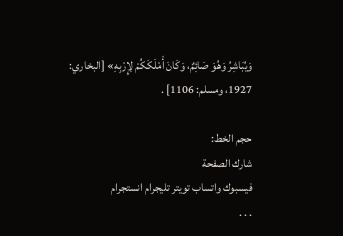وَيُبَاشِرُ وَهُوَ صَائِمٌ، وَكَانَ أَمْلَكَكُمْ لِإِرْبِهِ» [البخاري: 1927، ومسلم: 1106] .

حجم الخط:
شارك الصفحة
فيسبوك واتساب تويتر تليجرام انستجرام
. . .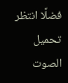فضلًا انتظر تحميل الصوت